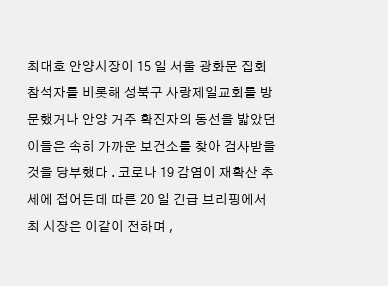최대호 안양시장이 15 일 서울 광화문 집회 참석자를 비롯해 성북구 사랑제일교회를 방문했거나 안양 거주 확진자의 동선을 밟았던 이들은 속히 가까운 보건소를 찾아 검사받을 것을 당부했다 . 코로나 19 감염이 재확산 추세에 접어든데 따른 20 일 긴급 브리핑에서 최 시장은 이같이 전하며 ,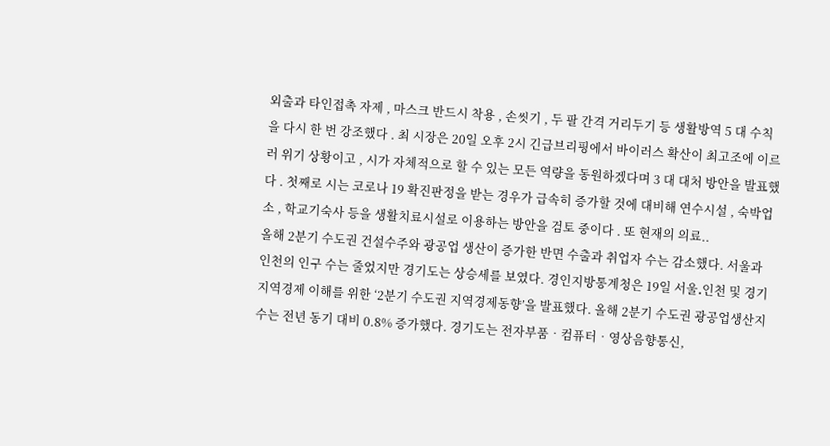외출과 타인접촉 자제 , 마스크 반드시 착용 , 손씻기 , 두 팔 간격 거리두기 등 생활방역 5 대 수칙을 다시 한 번 강조했다 . 최 시장은 20일 오후 2시 긴급브리핑에서 바이러스 확산이 최고조에 이르러 위기 상황이고 , 시가 자체적으로 할 수 있는 모든 역량을 동원하겠다며 3 대 대처 방안을 발표했다 . 첫째로 시는 코로나 19 확진판정을 받는 경우가 급속히 증가할 것에 대비해 연수시설 , 숙박업소 , 학교기숙사 등을 생활치료시설로 이용하는 방안을 검토 중이다 . 또 현재의 의료..
올해 2분기 수도권 건설수주와 광공업 생산이 증가한 반면 수출과 취업자 수는 감소했다. 서울과 인천의 인구 수는 줄었지만 경기도는 상승세를 보였다. 경인지방통계청은 19일 서울․인천 및 경기 지역경제 이해를 위한 ‘2분기 수도권 지역경제동향’을 발표했다. 올해 2분기 수도권 광공업생산지수는 전년 동기 대비 0.8% 증가했다. 경기도는 전자부품‧컴퓨터‧영상음향통신,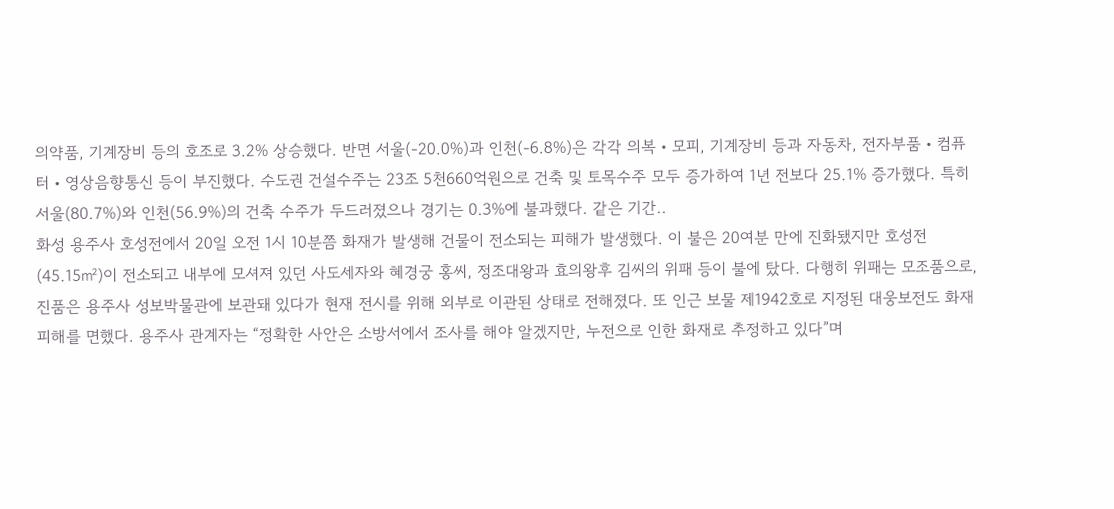의약품, 기계장비 등의 호조로 3.2% 상승했다. 반면 서울(-20.0%)과 인천(-6.8%)은 각각 의복‧모피, 기계장비 등과 자동차, 전자부품‧컴퓨터‧영상음향통신 등이 부진했다. 수도권 건설수주는 23조 5천660억원으로 건축 및 토목수주 모두 증가하여 1년 전보다 25.1% 증가했다. 특히 서울(80.7%)와 인천(56.9%)의 건축 수주가 두드러졌으나 경기는 0.3%에 불과했다. 같은 기간..
화성 용주사 호성전에서 20일 오전 1시 10분쯤 화재가 발생해 건물이 전소되는 피해가 발생했다. 이 불은 20여분 만에 진화됐지만 호성전(45.15㎡)이 전소되고 내부에 모셔져 있던 사도세자와 혜경궁 홍씨, 정조대왕과 효의왕후 김씨의 위패 등이 불에 탔다. 다행히 위패는 모조품으로, 진품은 용주사 성보박물관에 보관돼 있다가 현재 전시를 위해 외부로 이관된 상태로 전해졌다. 또 인근 보물 제1942호로 지정된 대웅보전도 화재 피해를 면했다. 용주사 관계자는 “정확한 사안은 소방서에서 조사를 해야 알겠지만, 누전으로 인한 화재로 추정하고 있다”며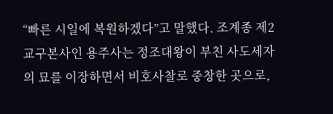“빠른 시일에 복원하겠다”고 말했다. 조계종 제2교구본사인 용주사는 정조대왕이 부친 사도세자의 묘를 이장하면서 비호사찰로 중창한 곳으로,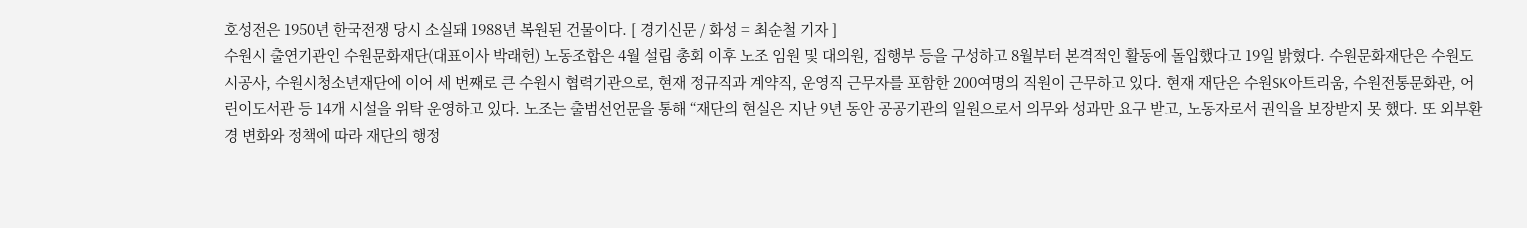호성전은 1950년 한국전쟁 당시 소실돼 1988년 복원된 건물이다. [ 경기신문 / 화성 = 최순철 기자 ]
수원시 출연기관인 수원문화재단(대표이사 박래헌) 노동조합은 4월 설립 총회 이후 노조 임원 및 대의원, 집행부 등을 구성하고 8월부터 본격적인 활동에 돌입했다고 19일 밝혔다. 수원문화재단은 수원도시공사, 수원시청소년재단에 이어 세 번째로 큰 수원시 협력기관으로, 현재 정규직과 계약직, 운영직 근무자를 포함한 200여명의 직원이 근무하고 있다. 현재 재단은 수원SK아트리움, 수원전통문화관, 어린이도서관 등 14개 시설을 위탁 운영하고 있다. 노조는 출범선언문을 통해 “재단의 현실은 지난 9년 동안 공공기관의 일원으로서 의무와 성과만 요구 받고, 노동자로서 권익을 보장받지 못 했다. 또 외부환경 변화와 정책에 따라 재단의 행정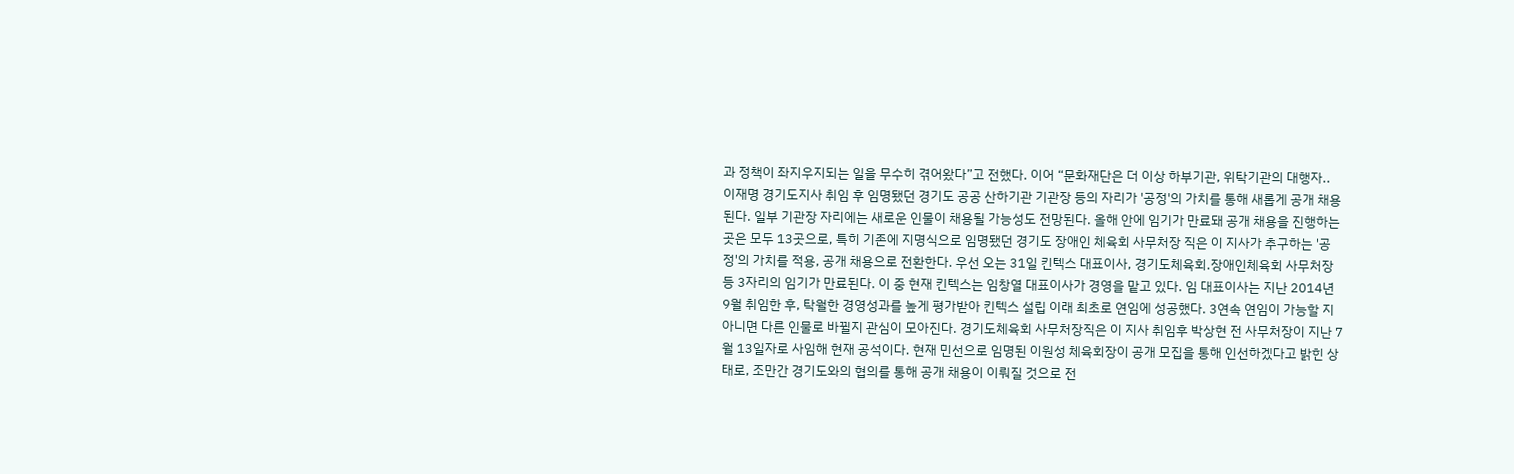과 정책이 좌지우지되는 일을 무수히 겪어왔다”고 전했다. 이어 “문화재단은 더 이상 하부기관, 위탁기관의 대행자..
이재명 경기도지사 취임 후 임명됐던 경기도 공공 산하기관 기관장 등의 자리가 '공정'의 가치를 통해 새롭게 공개 채용된다. 일부 기관장 자리에는 새로운 인물이 채용될 가능성도 전망된다. 올해 안에 임기가 만료돼 공개 채용을 진행하는 곳은 모두 13곳으로, 특히 기존에 지명식으로 임명됐던 경기도 장애인 체육회 사무처장 직은 이 지사가 추구하는 '공정'의 가치를 적용, 공개 채용으로 전환한다. 우선 오는 31일 킨텍스 대표이사, 경기도체육회.장애인체육회 사무처장 등 3자리의 임기가 만료된다. 이 중 현재 킨텍스는 임창열 대표이사가 경영을 맡고 있다. 임 대표이사는 지난 2014년 9월 취임한 후, 탁월한 경영성과를 높게 평가받아 킨텍스 설립 이래 최초로 연임에 성공했다. 3연속 연임이 가능할 지 아니면 다른 인물로 바뀔지 관심이 모아진다. 경기도체육회 사무처장직은 이 지사 취임후 박상현 전 사무처장이 지난 7월 13일자로 사임해 현재 공석이다. 현재 민선으로 임명된 이원성 체육회장이 공개 모집을 통해 인선하겠다고 밝힌 상태로, 조만간 경기도와의 협의를 통해 공개 채용이 이뤄질 것으로 전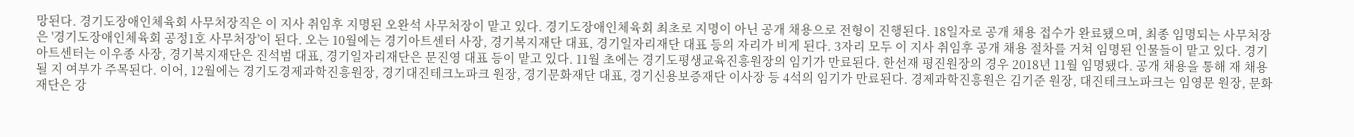망된다. 경기도장애인체육회 사무처장직은 이 지사 취임후 지명된 오완석 사무처장이 맡고 있다. 경기도장애인체육회 최초로 지명이 아닌 공개 채용으로 전형이 진행된다. 18일자로 공개 채용 접수가 완료됐으며, 최종 임명되는 사무처장은 '경기도장애인체육회 공정1호 사무처장'이 된다. 오는 10월에는 경기아트센터 사장, 경기복지재단 대표, 경기일자리재단 대표 등의 자리가 비게 된다. 3자리 모두 이 지사 취임후 공개 채용 절차를 거쳐 임명된 인물들이 맡고 있다. 경기아트센터는 이우종 사장, 경기복지재단은 진석범 대표, 경기일자리재단은 문진영 대표 등이 맡고 있다. 11월 초에는 경기도평생교육진흥원장의 임기가 만료된다. 한선재 평진원장의 경우 2018년 11월 임명됐다. 공개 채용을 통해 재 채용될 지 여부가 주목된다. 이어, 12월에는 경기도경제과학진흥원장, 경기대진테크노파크 원장, 경기문화재단 대표, 경기신용보증재단 이사장 등 4석의 임기가 만료된다. 경제과학진흥원은 김기준 원장, 대진테크노파크는 임영문 원장, 문화재단은 강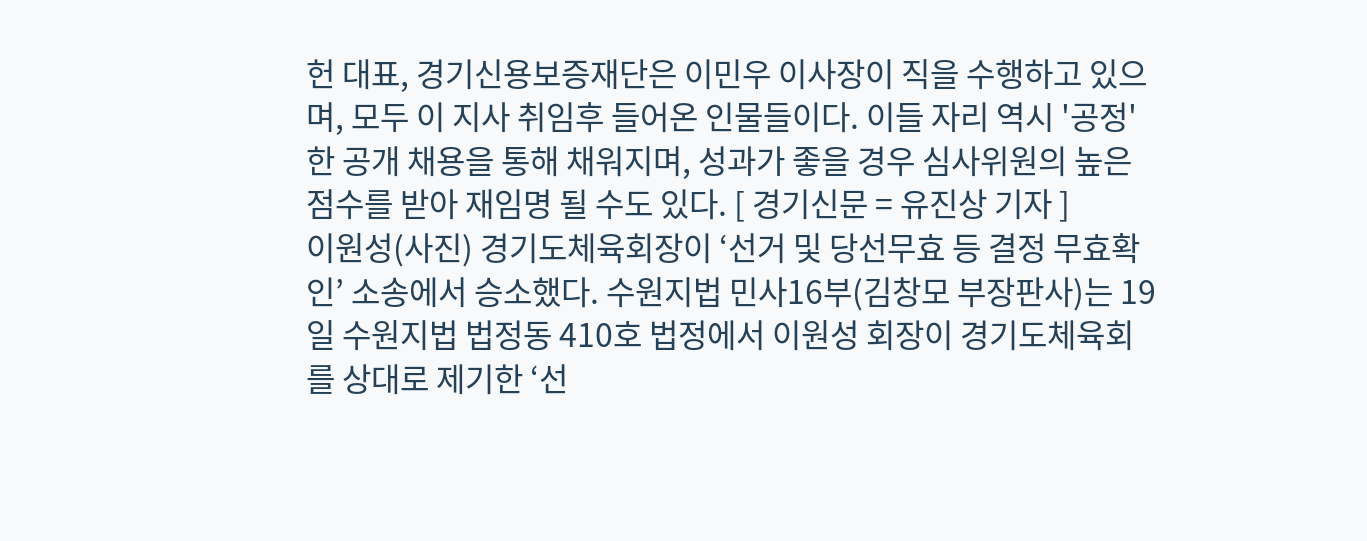헌 대표, 경기신용보증재단은 이민우 이사장이 직을 수행하고 있으며, 모두 이 지사 취임후 들어온 인물들이다. 이들 자리 역시 '공정'한 공개 채용을 통해 채워지며, 성과가 좋을 경우 심사위원의 높은 점수를 받아 재임명 될 수도 있다. [ 경기신문 = 유진상 기자 ]
이원성(사진) 경기도체육회장이 ‘선거 및 당선무효 등 결정 무효확인’ 소송에서 승소했다. 수원지법 민사16부(김창모 부장판사)는 19일 수원지법 법정동 410호 법정에서 이원성 회장이 경기도체육회를 상대로 제기한 ‘선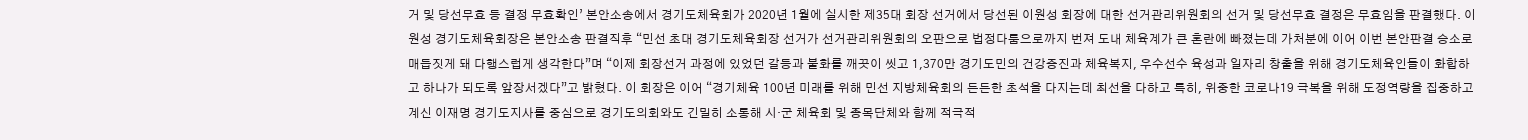거 및 당선무효 등 결정 무효확인’ 본안소송에서 경기도체육회가 2020년 1월에 실시한 제35대 회장 선거에서 당선된 이원성 회장에 대한 선거관리위원회의 선거 및 당선무효 결정은 무효임을 판결했다. 이원성 경기도체육회장은 본안소송 판결직후 “민선 초대 경기도체육회장 선거가 선거관리위원회의 오판으로 법정다툼으로까지 번져 도내 체육계가 큰 혼란에 빠졌는데 가처분에 이어 이번 본안판결 승소로 매듭짓게 돼 다행스럽게 생각한다”며 “이제 회장선거 과정에 있었던 갈등과 불화를 깨끗이 씻고 1,370만 경기도민의 건강증진과 체육복지, 우수선수 육성과 일자리 창출을 위해 경기도체육인들이 화합하고 하나가 되도록 앞장서겠다”고 밝혔다. 이 회장은 이어 “경기체육 100년 미래를 위해 민선 지방체육회의 든든한 초석을 다지는데 최선을 다하고 특히, 위중한 코로나19 극복을 위해 도정역량을 집중하고 계신 이재명 경기도지사를 중심으로 경기도의회와도 긴밀히 소통해 시·군 체육회 및 종목단체와 함께 적극적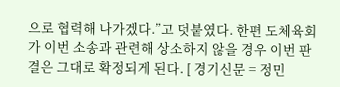으로 협력해 나가겠다.”고 덧붙였다. 한편 도체육회가 이번 소송과 관련해 상소하지 않을 경우 이번 판결은 그대로 확정되게 된다. [ 경기신문 = 정민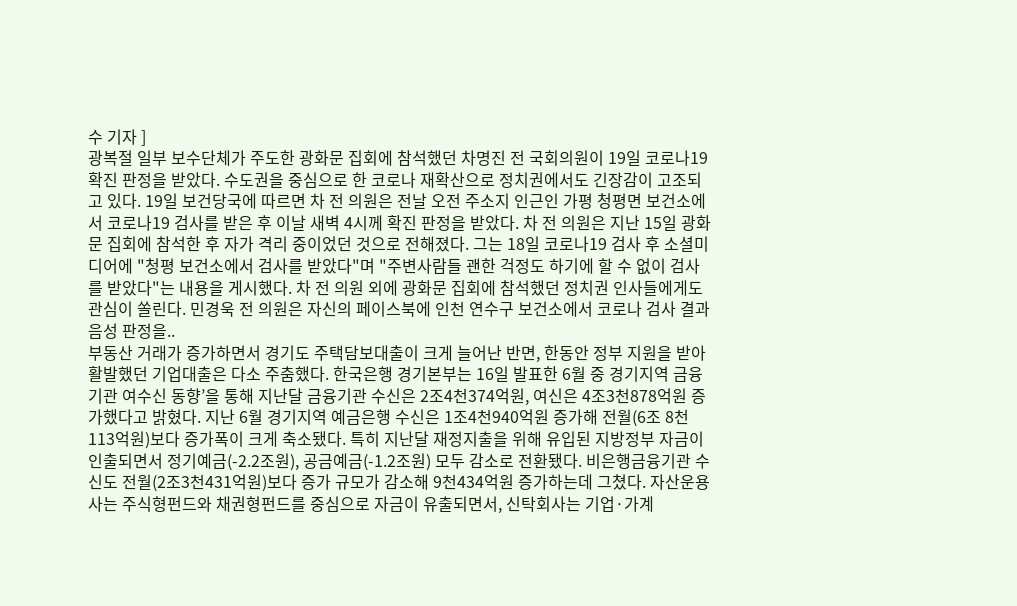수 기자 ]
광복절 일부 보수단체가 주도한 광화문 집회에 참석했던 차명진 전 국회의원이 19일 코로나19 확진 판정을 받았다. 수도권을 중심으로 한 코로나 재확산으로 정치권에서도 긴장감이 고조되고 있다. 19일 보건당국에 따르면 차 전 의원은 전날 오전 주소지 인근인 가평 청평면 보건소에서 코로나19 검사를 받은 후 이날 새벽 4시께 확진 판정을 받았다. 차 전 의원은 지난 15일 광화문 집회에 참석한 후 자가 격리 중이었던 것으로 전해졌다. 그는 18일 코로나19 검사 후 소셜미디어에 "청평 보건소에서 검사를 받았다"며 "주변사람들 괜한 걱정도 하기에 할 수 없이 검사를 받았다"는 내용을 게시했다. 차 전 의원 외에 광화문 집회에 참석했던 정치권 인사들에게도 관심이 쏠린다. 민경욱 전 의원은 자신의 페이스북에 인천 연수구 보건소에서 코로나 검사 결과 음성 판정을..
부동산 거래가 증가하면서 경기도 주택담보대출이 크게 늘어난 반면, 한동안 정부 지원을 받아 활발했던 기업대출은 다소 주춤했다. 한국은행 경기본부는 16일 발표한 6월 중 경기지역 금융기관 여수신 동향’을 통해 지난달 금융기관 수신은 2조4천374억원, 여신은 4조3천878억원 증가했다고 밝혔다. 지난 6월 경기지역 예금은행 수신은 1조4천940억원 증가해 전월(6조 8천113억원)보다 증가폭이 크게 축소됐다. 특히 지난달 재정지출을 위해 유입된 지방정부 자금이 인출되면서 정기예금(-2.2조원), 공금예금(-1.2조원) 모두 감소로 전환됐다. 비은행금융기관 수신도 전월(2조3천431억원)보다 증가 규모가 감소해 9천434억원 증가하는데 그쳤다. 자산운용사는 주식형펀드와 채권형펀드를 중심으로 자금이 유출되면서, 신탁회사는 기업·가계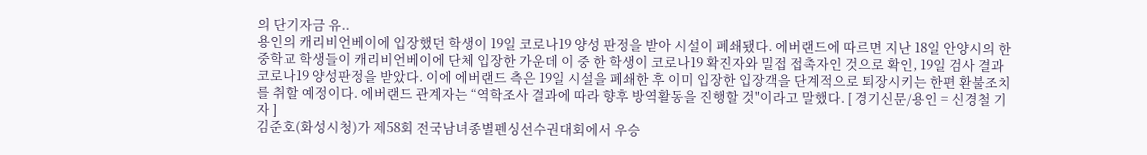의 단기자금 유..
용인의 캐리비언베이에 입장했던 학생이 19일 코로나19 양성 판정을 받아 시설이 폐쇄됐다. 에버랜드에 따르면 지난 18일 안양시의 한 중학교 학생들이 캐리비언베이에 단체 입장한 가운데 이 중 한 학생이 코로나19 확진자와 밀접 접촉자인 것으로 확인, 19일 검사 결과 코로나19 양성판정을 받았다. 이에 에버랜드 측은 19일 시설을 폐쇄한 후 이미 입장한 입장객을 단계적으로 퇴장시키는 한편 환불조치를 취할 예정이다. 에버랜드 관계자는 “역학조사 결과에 따라 향후 방역활동을 진행할 것"이라고 말했다. [ 경기신문/용인 = 신경철 기자 ]
김준호(화성시청)가 제58회 전국남녀종별펜싱선수권대회에서 우승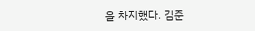을 차지했다. 김준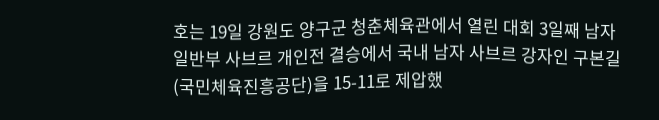호는 19일 강원도 양구군 청춘체육관에서 열린 대회 3일째 남자일반부 사브르 개인전 결승에서 국내 남자 사브르 강자인 구본길(국민체육진흥공단)을 15-11로 제압했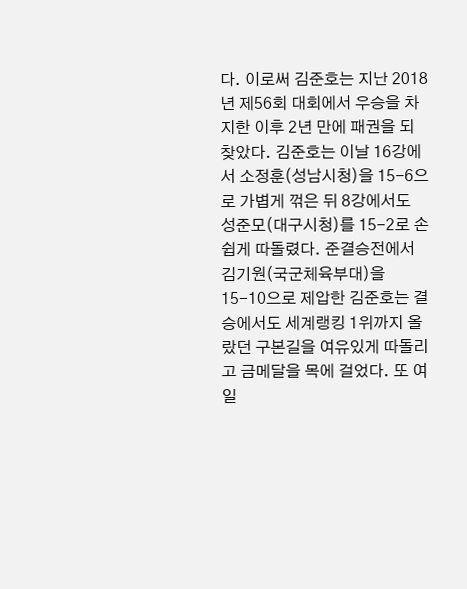다. 이로써 김준호는 지난 2018년 제56회 대회에서 우승을 차지한 이후 2년 만에 패권을 되찾았다. 김준호는 이날 16강에서 소정훈(성남시청)을 15-6으로 가볍게 꺾은 뒤 8강에서도 성준모(대구시청)를 15-2로 손쉽게 따돌렸다. 준결승전에서 김기원(국군체육부대)을 15-10으로 제압한 김준호는 결승에서도 세계랭킹 1위까지 올랐던 구본길을 여유있게 따돌리고 금메달을 목에 걸었다. 또 여일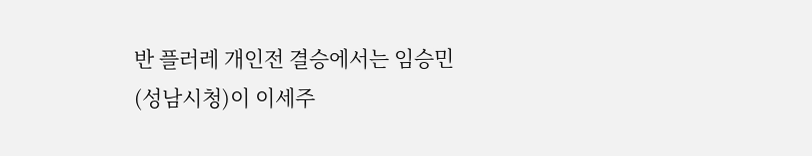반 플러레 개인전 결승에서는 임승민(성남시청)이 이세주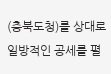(충북도청)를 상대로 일방적인 공세를 펼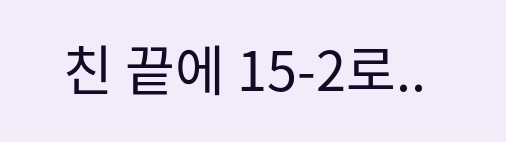친 끝에 15-2로..